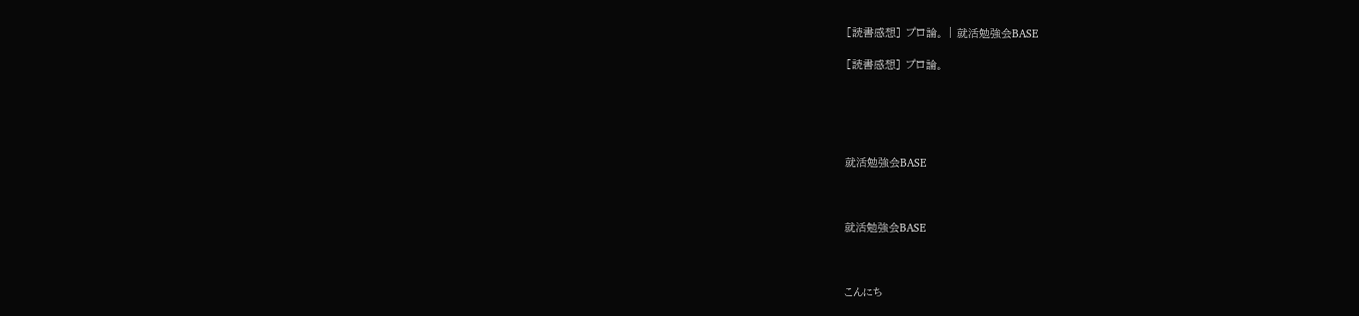[読書感想] プロ論。 | 就活勉強会BASE

[読書感想] プロ論。





就活勉強会BASE



就活勉強会BASE



こんにち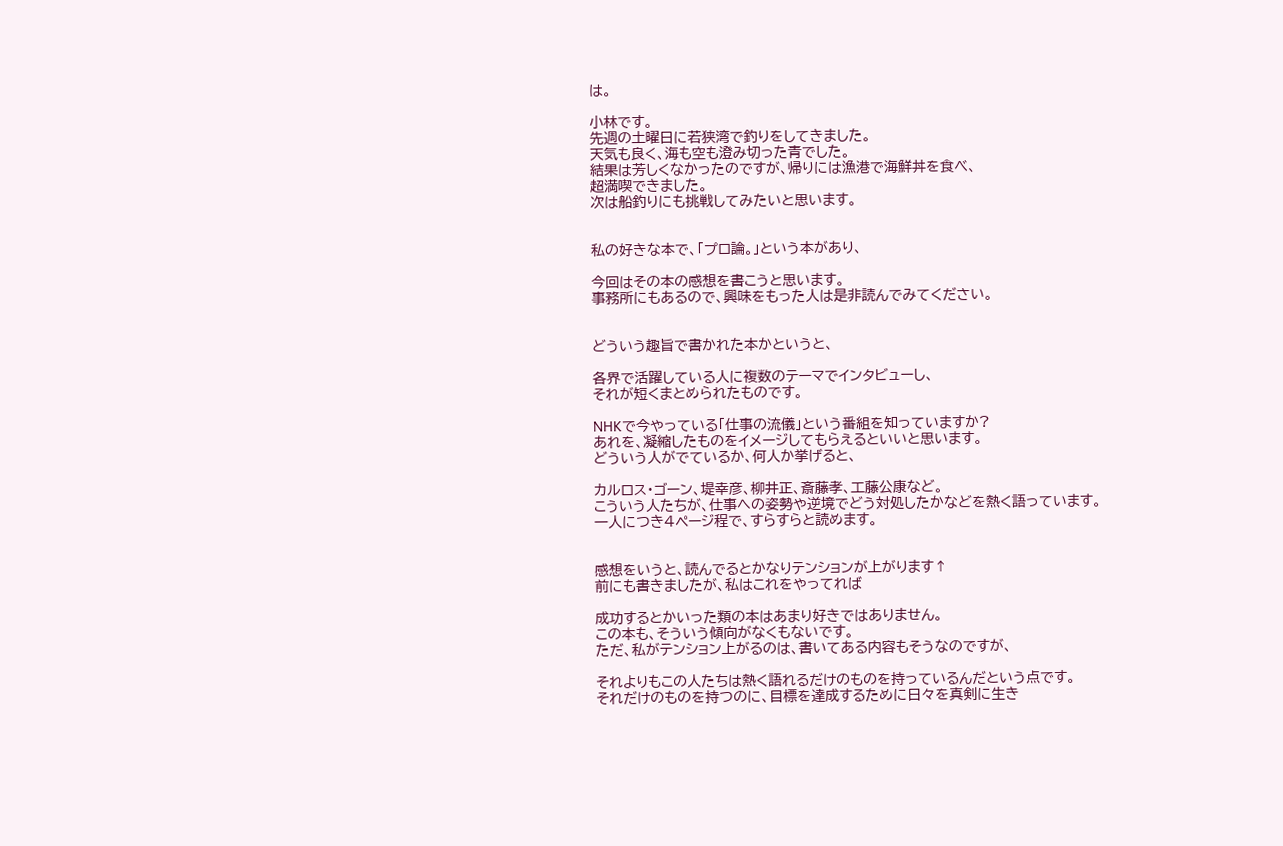は。

小林です。
先週の土曜日に若狭湾で釣りをしてきました。
天気も良く、海も空も澄み切った青でした。
結果は芳しくなかったのですが、帰りには漁港で海鮮丼を食べ、
超満喫できました。
次は船釣りにも挑戦してみたいと思います。


私の好きな本で、「プロ論。」という本があり、

今回はその本の感想を書こうと思います。
事務所にもあるので、興味をもった人は是非読んでみてください。


どういう趣旨で書かれた本かというと、

各界で活躍している人に複数のテーマでインタビューし、
それが短くまとめられたものです。

NHKで今やっている「仕事の流儀」という番組を知っていますか?
あれを、凝縮したものをイメージしてもらえるといいと思います。
どういう人がでているか、何人か挙げると、

カルロス・ゴーン、堤幸彦、柳井正、斎藤孝、工藤公康など。
こういう人たちが、仕事への姿勢や逆境でどう対処したかなどを熱く語っています。
一人につき4ページ程で、すらすらと読めます。


感想をいうと、読んでるとかなりテンションが上がります↑
前にも書きましたが、私はこれをやってれば

成功するとかいった類の本はあまり好きではありません。
この本も、そういう傾向がなくもないです。
ただ、私がテンション上がるのは、書いてある内容もそうなのですが、

それよりもこの人たちは熱く語れるだけのものを持っているんだという点です。
それだけのものを持つのに、目標を達成するために日々を真剣に生き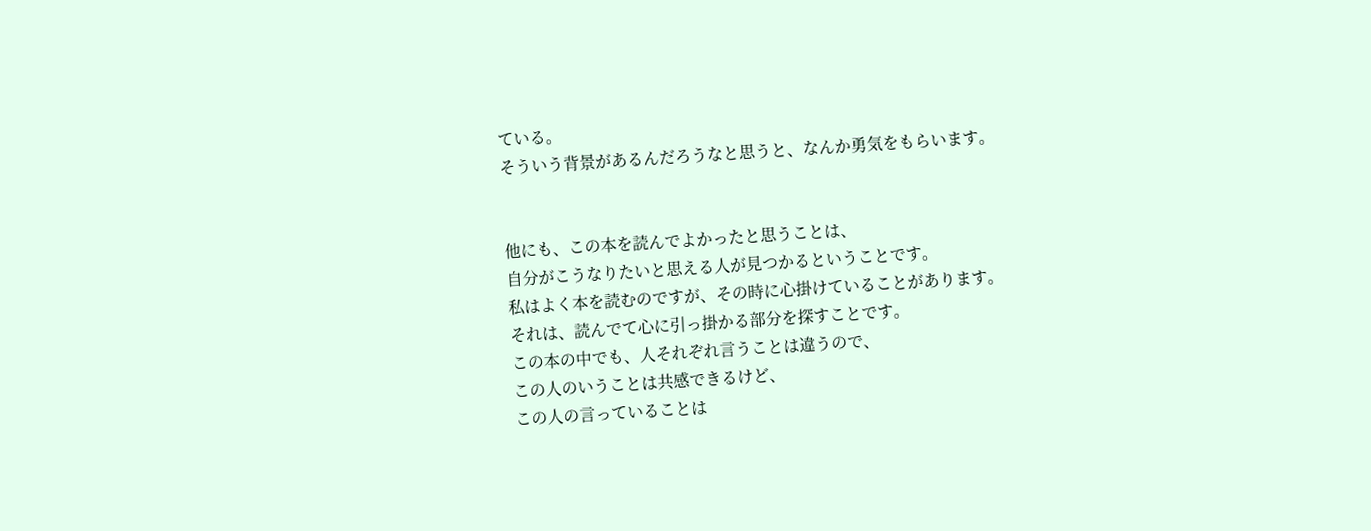ている。
そういう背景があるんだろうなと思うと、なんか勇気をもらいます。


他にも、この本を読んでよかったと思うことは、
自分がこうなりたいと思える人が見つかるということです。
私はよく本を読むのですが、その時に心掛けていることがあります。
それは、読んでて心に引っ掛かる部分を探すことです。
この本の中でも、人それぞれ言うことは違うので、
この人のいうことは共感できるけど、
この人の言っていることは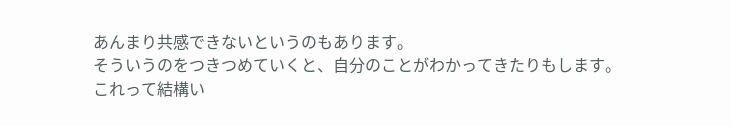あんまり共感できないというのもあります。
そういうのをつきつめていくと、自分のことがわかってきたりもします。
これって結構い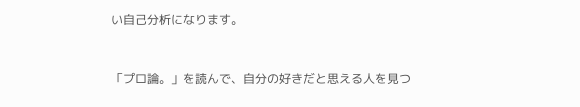い自己分析になります。


「プロ論。」を読んで、自分の好きだと思える人を見つ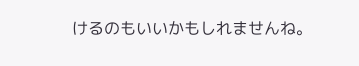けるのもいいかもしれませんね。